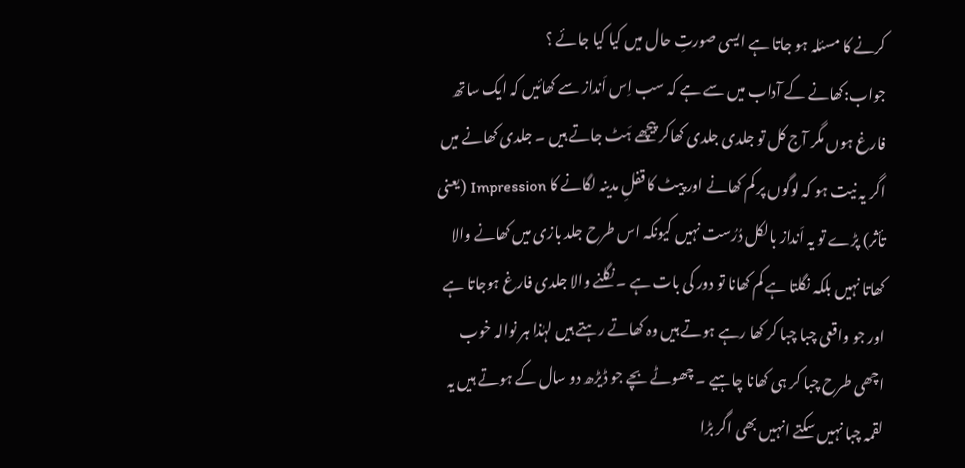کرنے کا مسئلہ ہو جاتا ہے ایسی صورتِ حال میں کیا کیا جائے ؟
جواب:کھانے کے آداب میں سے ہے کہ سب اِس اَنداز سے کھائیں کہ ایک ساتھ فارغ ہوں مگر آج کل تو جلدی جلدی کھاکر پیچھے ہَٹ جاتے ہیں ۔ جلدی کھانے میں اگر یہ نیت ہو کہ لوگوں پر کم کھانے اور پیٹ کا قفلِ مدینہ لگانے کا Impression (یعنی تأثر) پڑے تو یہ اَنداز بالکل دُرُست نہیں کیونکہ اس طرح جلد بازی میں کھانے والا کھاتا نہیں بلکہ نگلتا ہے کم کھانا تو دور کی بات ہے ۔ نگلنے والا جلدی فارغ ہوجاتا ہے اور جو واقعی چبا چبا کر کھا رہے ہوتے ہیں وہ کھاتے رہتے ہیں لہٰذا ہر نوالہ خوب اچھی طرح چبا کر ہی کھانا چاہیے ۔ چھوٹے بچے جو ڈیڑھ دو سال کے ہوتے ہیں یہ لقمہ چبا نہیں سکتے انہیں بھی اگر بڑا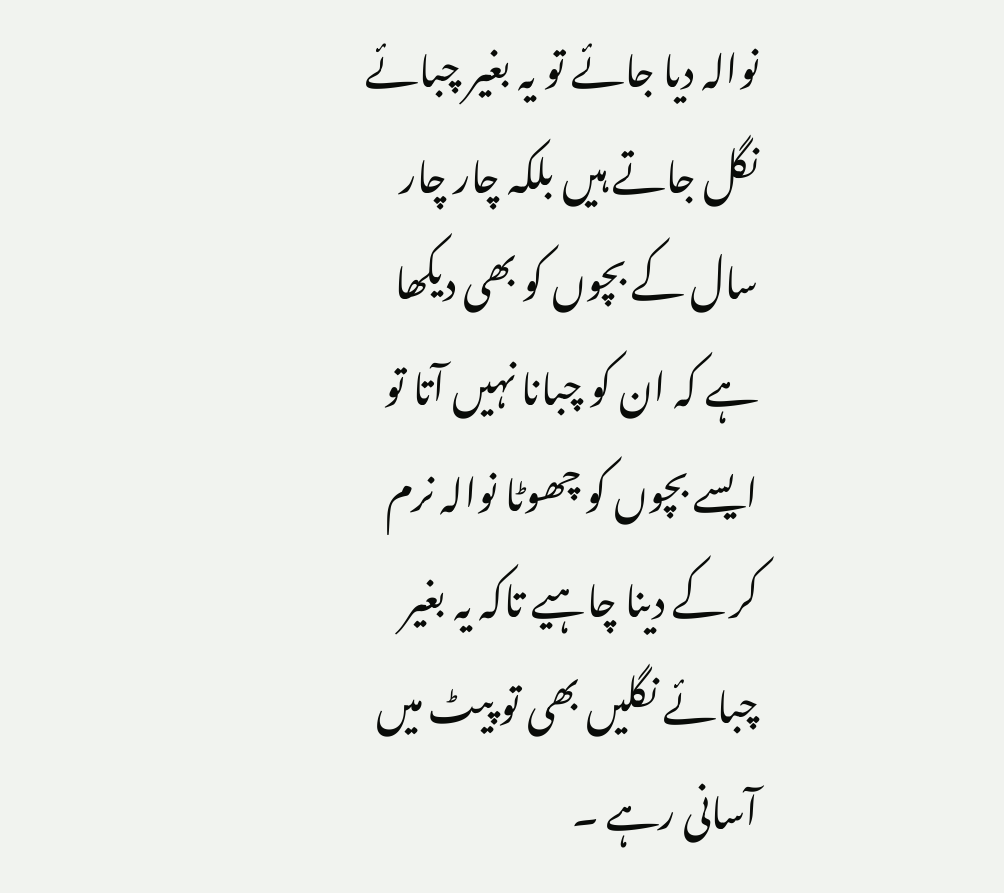نوالہ دیا جائے تو یہ بغیر چبائے نگل جاتے ہیں بلکہ چار چار سال کے بچوں کو بھی دیکھا ہے کہ ان کو چبانا نہیں آتا تو ایسے بچوں کو چھوٹا نوالہ نرم کر کے دینا چاہیے تاکہ یہ بغیر چبائے نگلیں بھی تو پیٹ میں آسانی رہے ۔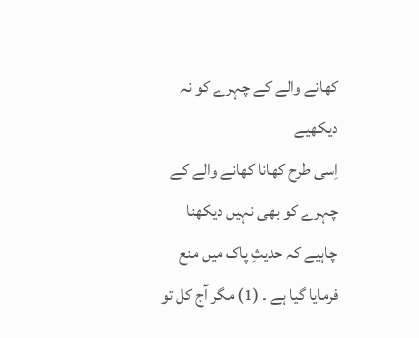کھانے والے کے چہرے کو نہ دیکھیے
اِسی طرح کھانا کھانے والے کے چہرے کو بھی نہیں دیکھنا چاہیے کہ حدیثِ پاک میں منع فرمایا گیا ہے ۔ (1) مگر آج کل تو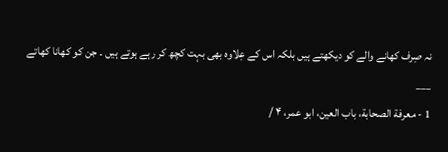نہ صِرف کھانے والے کو دیکھتے ہیں بلکہ اس کے عِلاوہ بھی بہت کچھ کر رہے ہوتے ہیں ۔ جن کو کھانا کھاتے
___
1 - معرفة الصحابة، باب العین، ابو عمر، ۴ /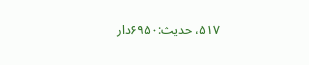۵۱۷، حدیث:۶۹۵۰دار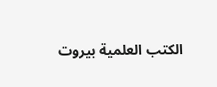الکتب العلمیة بیروت